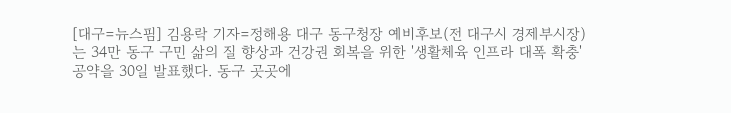[대구=뉴스핌] 김용락 기자=정해용 대구 동구청장 예비후보(전 대구시 경제부시장)는 34만 동구 구민 삶의 질 향상과 건강권 회복을 위한 '생활체육 인프라 대폭 확충' 공약을 30일 발표했다. 동구 곳곳에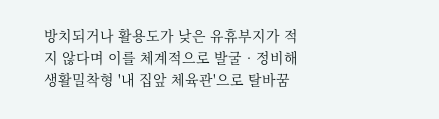방치되거나 활용도가 낮은 유휴부지가 적지 않다며 이를 체계적으로 발굴‧정비해 생활밀착형 '내 집앞 체육관'으로 탈바꿈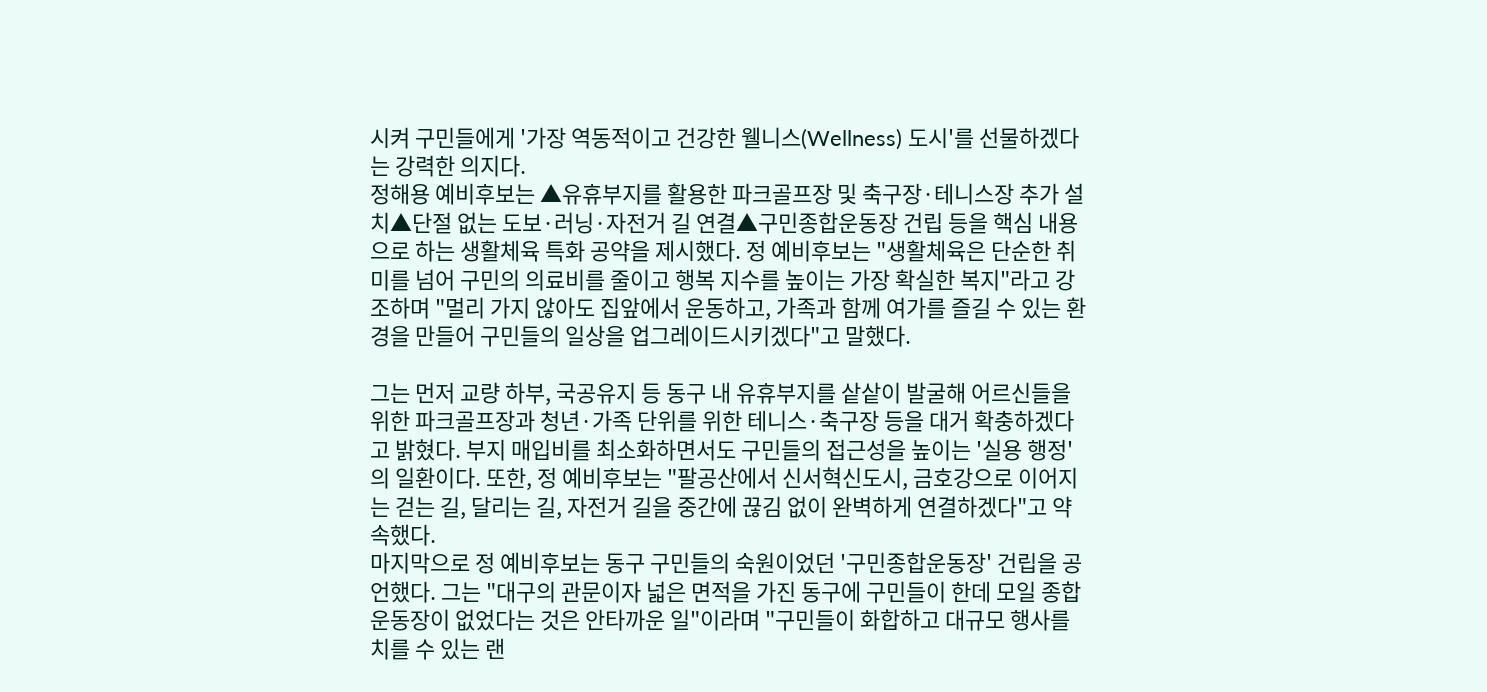시켜 구민들에게 '가장 역동적이고 건강한 웰니스(Wellness) 도시'를 선물하겠다는 강력한 의지다.
정해용 예비후보는 ▲유휴부지를 활용한 파크골프장 및 축구장·테니스장 추가 설치▲단절 없는 도보·러닝·자전거 길 연결▲구민종합운동장 건립 등을 핵심 내용으로 하는 생활체육 특화 공약을 제시했다. 정 예비후보는 "생활체육은 단순한 취미를 넘어 구민의 의료비를 줄이고 행복 지수를 높이는 가장 확실한 복지"라고 강조하며 "멀리 가지 않아도 집앞에서 운동하고, 가족과 함께 여가를 즐길 수 있는 환경을 만들어 구민들의 일상을 업그레이드시키겠다"고 말했다.

그는 먼저 교량 하부, 국공유지 등 동구 내 유휴부지를 샅샅이 발굴해 어르신들을 위한 파크골프장과 청년·가족 단위를 위한 테니스·축구장 등을 대거 확충하겠다고 밝혔다. 부지 매입비를 최소화하면서도 구민들의 접근성을 높이는 '실용 행정'의 일환이다. 또한, 정 예비후보는 "팔공산에서 신서혁신도시, 금호강으로 이어지는 걷는 길, 달리는 길, 자전거 길을 중간에 끊김 없이 완벽하게 연결하겠다"고 약속했다.
마지막으로 정 예비후보는 동구 구민들의 숙원이었던 '구민종합운동장' 건립을 공언했다. 그는 "대구의 관문이자 넓은 면적을 가진 동구에 구민들이 한데 모일 종합운동장이 없었다는 것은 안타까운 일"이라며 "구민들이 화합하고 대규모 행사를 치를 수 있는 랜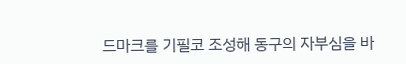드마크를 기필코 조성해 동구의 자부심을 바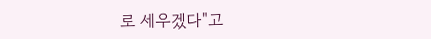로 세우겠다"고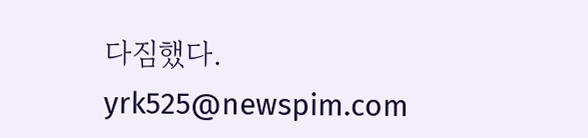다짐했다.
yrk525@newspim.com